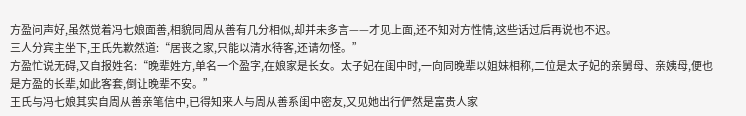方盈问声好,虽然觉着冯七娘面善,相貌同周从善有几分相似,却并未多言——才见上面,还不知对方性情,这些话过后再说也不迟。
三人分宾主坐下,王氏先歉然道:“居丧之家,只能以清水待客,还请勿怪。”
方盈忙说无碍,又自报姓名:“晚辈姓方,单名一个盈字,在娘家是长女。太子妃在闺中时,一向同晚辈以姐妹相称,二位是太子妃的亲舅母、亲姨母,便也是方盈的长辈,如此客套,倒让晚辈不安。”
王氏与冯七娘其实自周从善亲笔信中,已得知来人与周从善系闺中密友,又见她出行俨然是富贵人家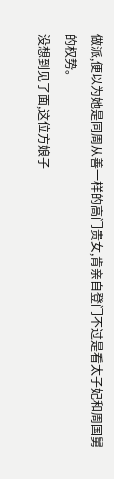做派,便以为她是同周从善一样的高门贵女,肯亲自登门不过是看太子妃和周国舅的权势。
没想到见了面,这位方娘子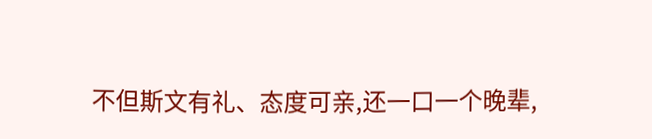不但斯文有礼、态度可亲,还一口一个晚辈,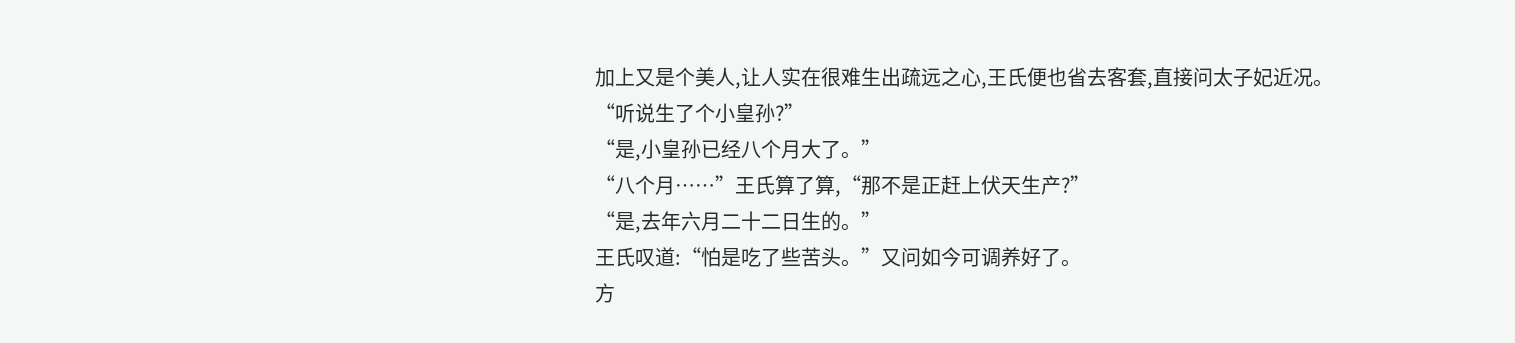加上又是个美人,让人实在很难生出疏远之心,王氏便也省去客套,直接问太子妃近况。
“听说生了个小皇孙?”
“是,小皇孙已经八个月大了。”
“八个月……”王氏算了算,“那不是正赶上伏天生产?”
“是,去年六月二十二日生的。”
王氏叹道:“怕是吃了些苦头。”又问如今可调养好了。
方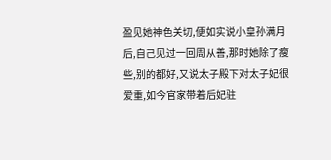盈见她神色关切,便如实说小皇孙满月后,自己见过一回周从善,那时她除了瘦些,别的都好,又说太子殿下对太子妃很爱重,如今官家带着后妃驻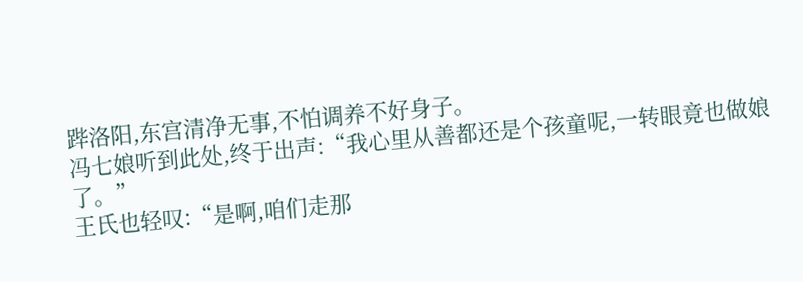跸洛阳,东宫清净无事,不怕调养不好身子。
冯七娘听到此处,终于出声:“我心里从善都还是个孩童呢,一转眼竟也做娘了。”
王氏也轻叹:“是啊,咱们走那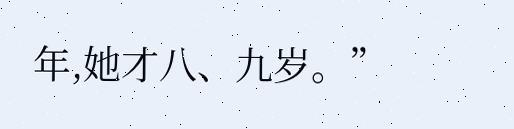年,她才八、九岁。”